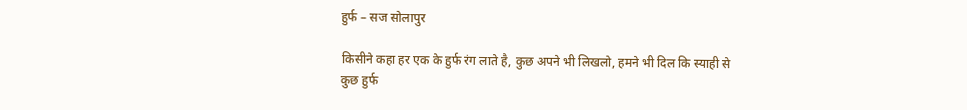हुर्फ – सज सोलापुर

किसीने कहा हर एक के हुर्फ रंग लाते है, कुछ अपने भी लिखलो, हमने भी दिल कि स्याही से कुछ हुर्फ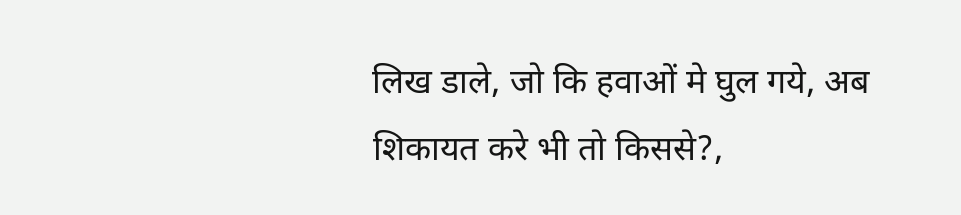लिख डाले, जो कि हवाओं मे घुल गये, अब शिकायत करे भी तो किससे?,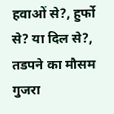हवाओं से?, हुर्फो से? या दिल से?, तडपने का मौसम गुजरा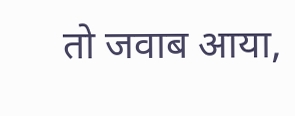तो जवाब आया,